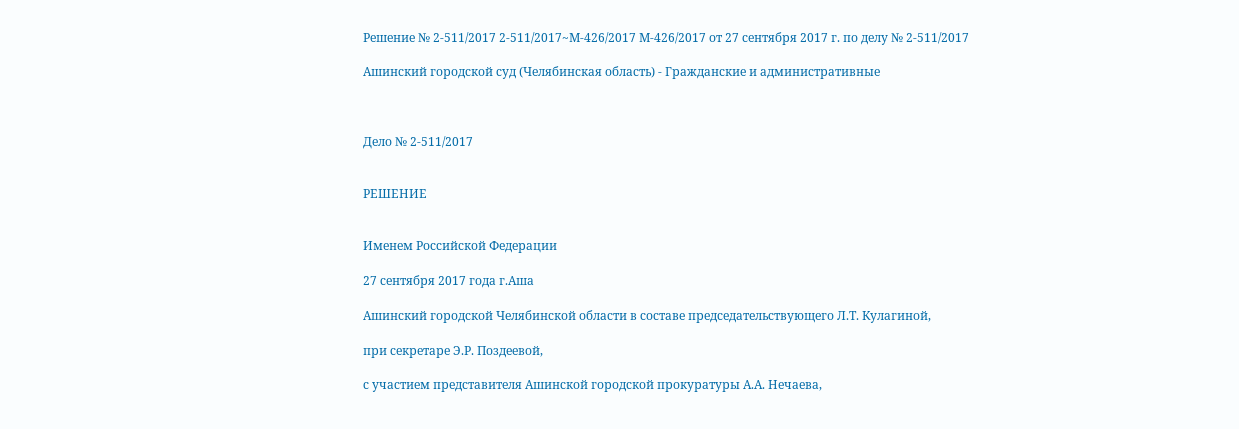Решение № 2-511/2017 2-511/2017~М-426/2017 М-426/2017 от 27 сентября 2017 г. по делу № 2-511/2017

Ашинский городской суд (Челябинская область) - Гражданские и административные



Дело № 2-511/2017


РЕШЕНИЕ


Именем Российской Федерации

27 сентября 2017 года г.Аша

Ашинский городской Челябинской области в составе председательствующего Л.Т. Кулагиной,

при секретаре Э.Р. Поздеевой,

с участием представителя Ашинской городской прокуратуры А.А. Нечаева,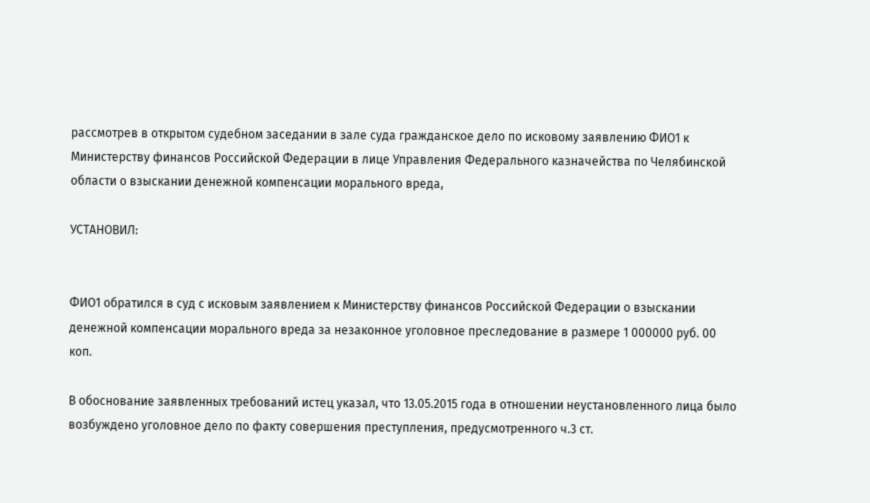рассмотрев в открытом судебном заседании в зале суда гражданское дело по исковому заявлению ФИО1 к Министерству финансов Российской Федерации в лице Управления Федерального казначейства по Челябинской области о взыскании денежной компенсации морального вреда,

УСТАНОВИЛ:


ФИО1 обратился в суд с исковым заявлением к Министерству финансов Российской Федерации о взыскании денежной компенсации морального вреда за незаконное уголовное преследование в размере 1 000000 руб. 00 коп.

В обоснование заявленных требований истец указал, что 13.05.2015 года в отношении неустановленного лица было возбуждено уголовное дело по факту совершения преступления, предусмотренного ч.3 ст.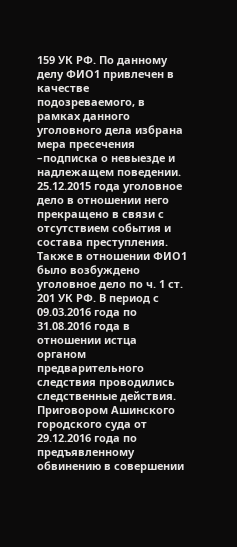159 УК РФ. По данному делу ФИО1 привлечен в качестве подозреваемого, в рамках данного уголовного дела избрана мера пресечения –подписка о невыезде и надлежащем поведении. 25.12.2015 года уголовное дело в отношении него прекращено в связи с отсутствием события и состава преступления. Также в отношении ФИО1 было возбуждено уголовное дело по ч. 1 ст. 201 УК РФ. В период с 09.03.2016 года по 31.08.2016 года в отношении истца органом предварительного следствия проводились следственные действия. Приговором Ашинского городского суда от 29.12.2016 года по предъявленному обвинению в совершении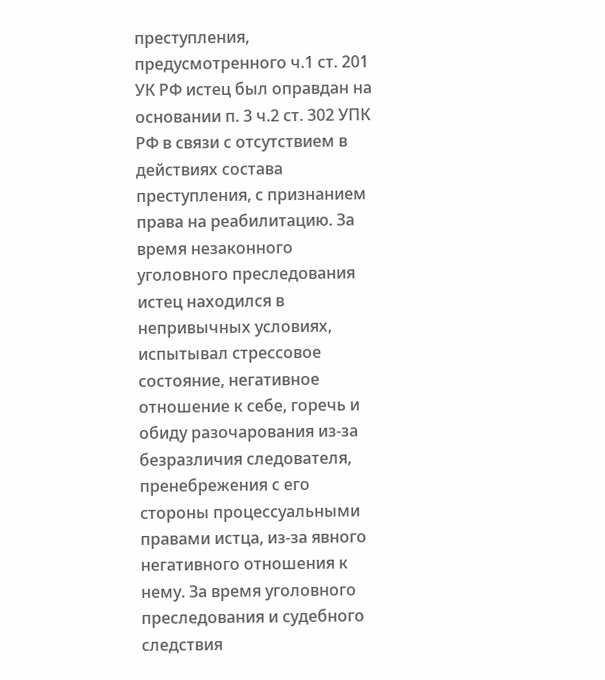преступления, предусмотренного ч.1 ст. 201 УК РФ истец был оправдан на основании п. 3 ч.2 ст. 302 УПК РФ в связи с отсутствием в действиях состава преступления, с признанием права на реабилитацию. За время незаконного уголовного преследования истец находился в непривычных условиях, испытывал стрессовое состояние, негативное отношение к себе, горечь и обиду разочарования из-за безразличия следователя, пренебрежения с его стороны процессуальными правами истца, из-за явного негативного отношения к нему. За время уголовного преследования и судебного следствия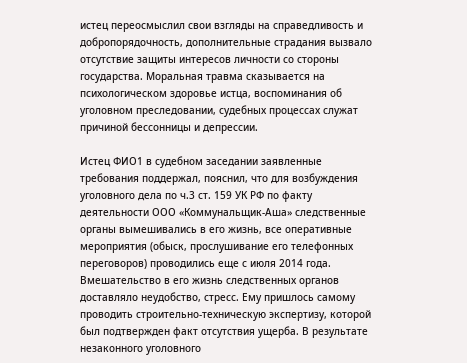истец переосмыслил свои взгляды на справедливость и добропорядочность, дополнительные страдания вызвало отсутствие защиты интересов личности со стороны государства. Моральная травма сказывается на психологическом здоровье истца, воспоминания об уголовном преследовании, судебных процессах служат причиной бессонницы и депрессии.

Истец ФИО1 в судебном заседании заявленные требования поддержал, пояснил, что для возбуждения уголовного дела по ч.3 ст. 159 УК РФ по факту деятельности ООО «Коммунальщик-Аша» следственные органы вымешивались в его жизнь, все оперативные мероприятия (обыск, прослушивание его телефонных переговоров) проводились еще с июля 2014 года. Вмешательство в его жизнь следственных органов доставляло неудобство, стресс. Ему пришлось самому проводить строительно-техническую экспертизу, которой был подтвержден факт отсутствия ущерба. В результате незаконного уголовного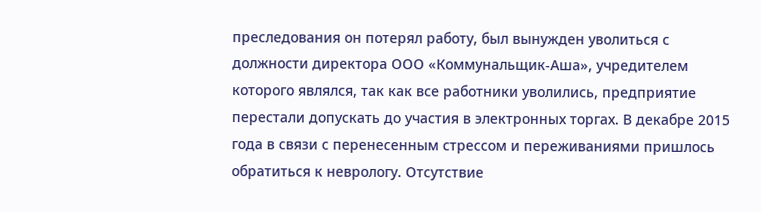преследования он потерял работу, был вынужден уволиться с должности директора ООО «Коммунальщик-Аша», учредителем которого являлся, так как все работники уволились, предприятие перестали допускать до участия в электронных торгах. В декабре 2015 года в связи с перенесенным стрессом и переживаниями пришлось обратиться к неврологу. Отсутствие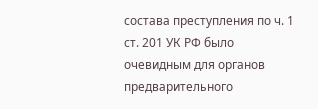состава преступления по ч. 1 ст. 201 УК РФ было очевидным для органов предварительного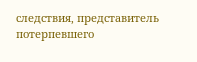следствия, представитель потерпевшего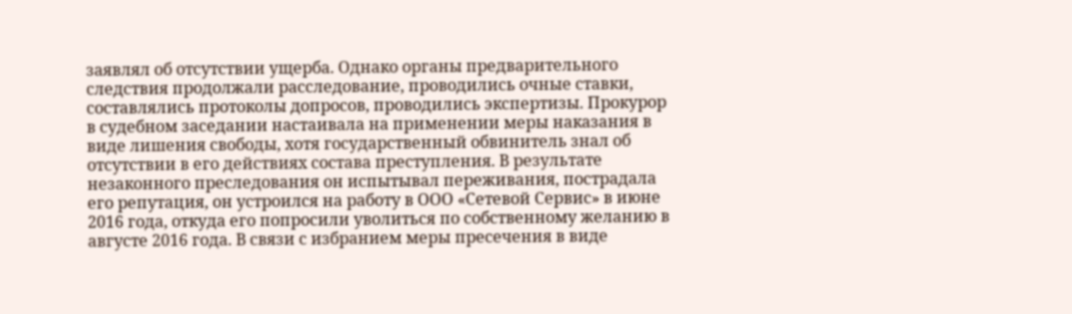заявлял об отсутствии ущерба. Однако органы предварительного следствия продолжали расследование, проводились очные ставки, составлялись протоколы допросов, проводились экспертизы. Прокурор в судебном заседании настаивала на применении меры наказания в виде лишения свободы, хотя государственный обвинитель знал об отсутствии в его действиях состава преступления. В результате незаконного преследования он испытывал переживания, пострадала его репутация, он устроился на работу в ООО «Сетевой Сервис» в июне 2016 года, откуда его попросили уволиться по собственному желанию в августе 2016 года. В связи с избранием меры пресечения в виде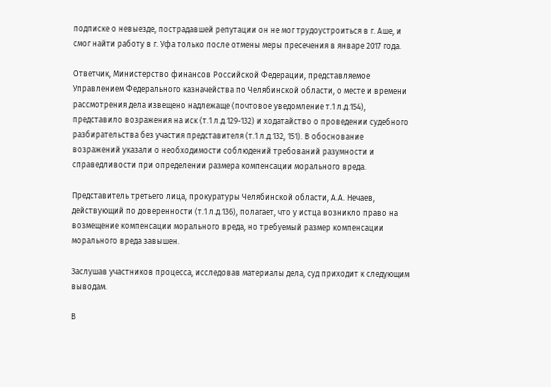подписке о невыезде, пострадавшей репутации он не мог трудоустроиться в г. Аше, и смог найти работу в г. Уфа только после отмены меры пресечения в январе 2017 года.

Ответчик, Министерство финансов Российской Федерации, представляемое Управлением Федерального казначейства по Челябинской области, о месте и времени рассмотрения дела извещено надлежаще (почтовое уведомление т.1 л.д.154), представило возражения на иск (т.1 л.д.129-132) и ходатайство о проведении судебного разбирательства без участия представителя (т.1 л.д.132, 151). В обоснование возражений указали о необходимости соблюдений требований разумности и справедливости при определении размера компенсации морального вреда.

Представитель третьего лица, прокуратуры Челябинской области, А.А. Нечаев, действующий по доверенности (т.1 л.д.136), полагает, что у истца возникло право на возмещение компенсации морального вреда, но требуемый размер компенсации морального вреда завышен.

Заслушав участников процесса, исследовав материалы дела, суд приходит к следующим выводам.

В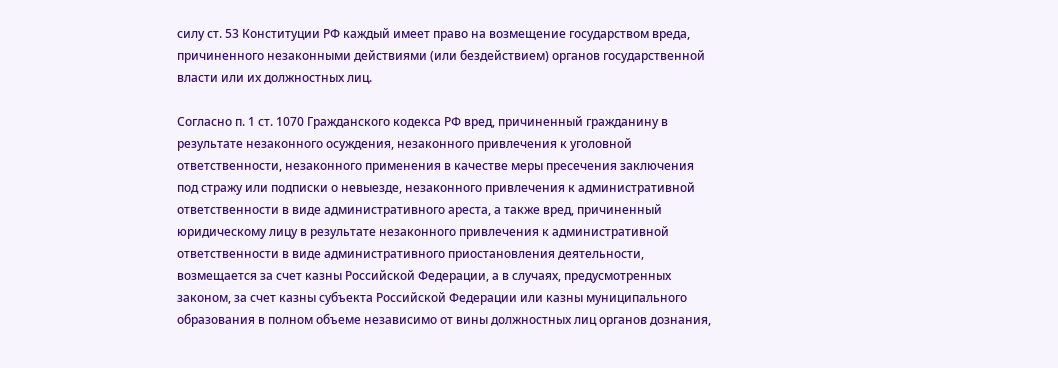силу ст. 53 Конституции РФ каждый имеет право на возмещение государством вреда, причиненного незаконными действиями (или бездействием) органов государственной власти или их должностных лиц.

Согласно п. 1 ст. 1070 Гражданского кодекса РФ вред, причиненный гражданину в результате незаконного осуждения, незаконного привлечения к уголовной ответственности, незаконного применения в качестве меры пресечения заключения под стражу или подписки о невыезде, незаконного привлечения к административной ответственности в виде административного ареста, а также вред, причиненный юридическому лицу в результате незаконного привлечения к административной ответственности в виде административного приостановления деятельности, возмещается за счет казны Российской Федерации, а в случаях, предусмотренных законом, за счет казны субъекта Российской Федерации или казны муниципального образования в полном объеме независимо от вины должностных лиц органов дознания,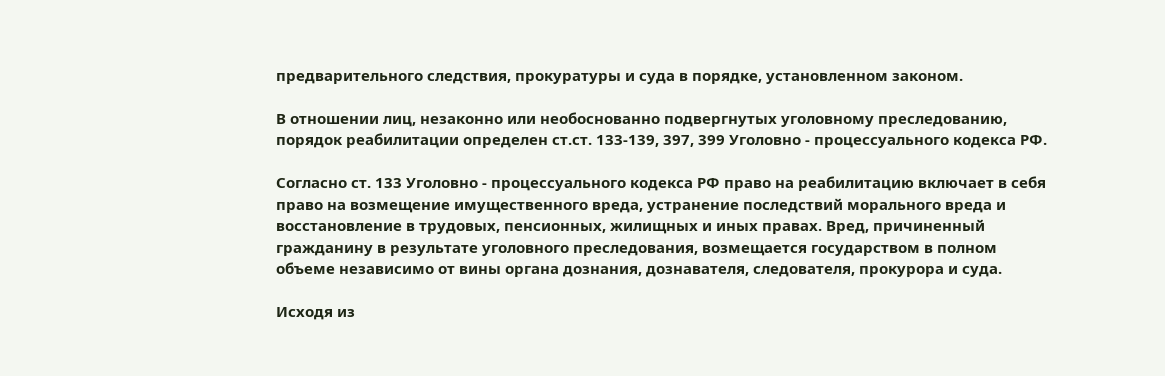предварительного следствия, прокуратуры и суда в порядке, установленном законом.

В отношении лиц, незаконно или необоснованно подвергнутых уголовному преследованию, порядок реабилитации определен ст.ст. 133-139, 397, 399 Уголовно - процессуального кодекса РФ.

Согласно ст. 133 Уголовно - процессуального кодекса РФ право на реабилитацию включает в себя право на возмещение имущественного вреда, устранение последствий морального вреда и восстановление в трудовых, пенсионных, жилищных и иных правах. Вред, причиненный гражданину в результате уголовного преследования, возмещается государством в полном объеме независимо от вины органа дознания, дознавателя, следователя, прокурора и суда.

Исходя из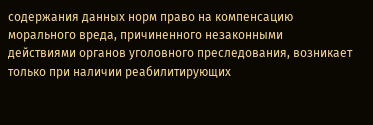содержания данных норм право на компенсацию морального вреда, причиненного незаконными действиями органов уголовного преследования, возникает только при наличии реабилитирующих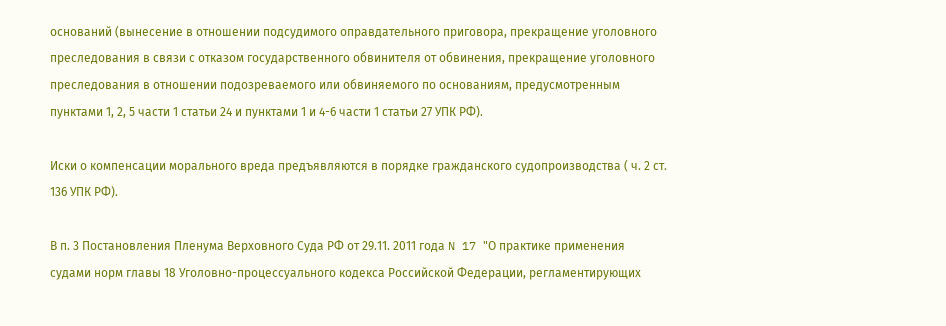оснований (вынесение в отношении подсудимого оправдательного приговора, прекращение уголовного преследования в связи с отказом государственного обвинителя от обвинения, прекращение уголовного преследования в отношении подозреваемого или обвиняемого по основаниям, предусмотренным пунктами 1, 2, 5 части 1 статьи 24 и пунктами 1 и 4-6 части 1 статьи 27 УПК РФ).

Иски о компенсации морального вреда предъявляются в порядке гражданского судопроизводства ( ч. 2 ст. 136 УПК РФ).

В п. 3 Постановления Пленума Верховного Суда РФ от 29.11. 2011 года N 17 "О практике применения судами норм главы 18 Уголовно-процессуального кодекса Российской Федерации, регламентирующих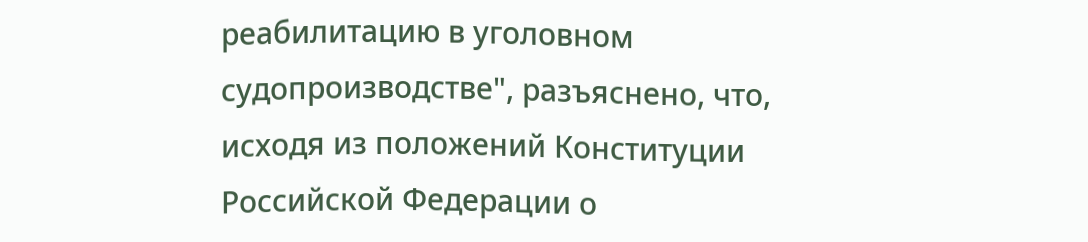реабилитацию в уголовном судопроизводстве", разъяснено, что, исходя из положений Конституции Российской Федерации о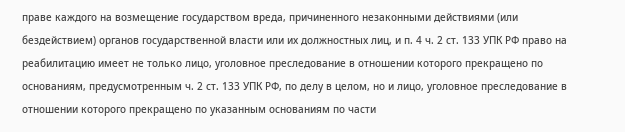праве каждого на возмещение государством вреда, причиненного незаконными действиями (или бездействием) органов государственной власти или их должностных лиц, и п. 4 ч. 2 ст. 133 УПК РФ право на реабилитацию имеет не только лицо, уголовное преследование в отношении которого прекращено по основаниям, предусмотренным ч. 2 ст. 133 УПК РФ, по делу в целом, но и лицо, уголовное преследование в отношении которого прекращено по указанным основаниям по части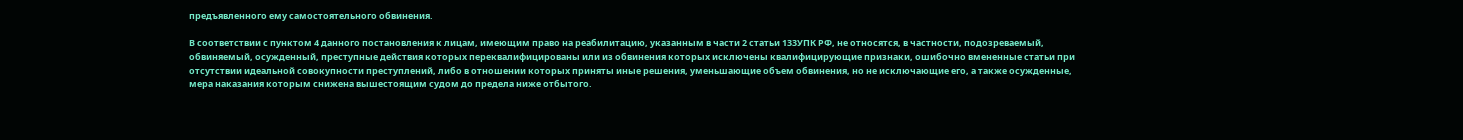предъявленного ему самостоятельного обвинения.

В соответствии с пунктом 4 данного постановления к лицам, имеющим право на реабилитацию, указанным в части 2 статьи 133УПК РФ, не относятся, в частности, подозреваемый, обвиняемый, осужденный, преступные действия которых переквалифицированы или из обвинения которых исключены квалифицирующие признаки, ошибочно вмененные статьи при отсутствии идеальной совокупности преступлений, либо в отношении которых приняты иные решения, уменьшающие объем обвинения, но не исключающие его, а также осужденные, мера наказания которым снижена вышестоящим судом до предела ниже отбытого.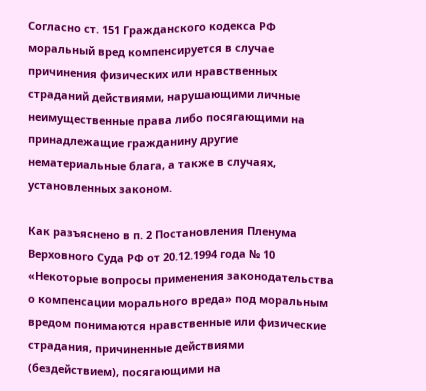Согласно ст. 151 Гражданского кодекса РФ моральный вред компенсируется в случае причинения физических или нравственных страданий действиями, нарушающими личные неимущественные права либо посягающими на принадлежащие гражданину другие нематериальные блага, а также в случаях, установленных законом.

Как разъяснено в п. 2 Постановления Пленума Верховного Суда РФ от 20.12.1994 года № 10 «Некоторые вопросы применения законодательства о компенсации морального вреда» под моральным вредом понимаются нравственные или физические страдания, причиненные действиями (бездействием), посягающими на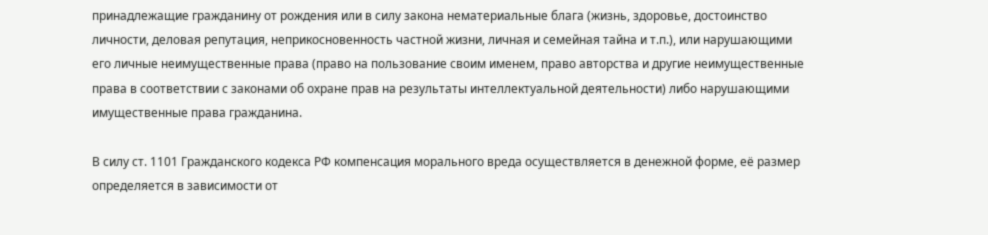принадлежащие гражданину от рождения или в силу закона нематериальные блага (жизнь, здоровье, достоинство личности, деловая репутация, неприкосновенность частной жизни, личная и семейная тайна и т.п.), или нарушающими его личные неимущественные права (право на пользование своим именем, право авторства и другие неимущественные права в соответствии с законами об охране прав на результаты интеллектуальной деятельности) либо нарушающими имущественные права гражданина.

В силу ст. 1101 Гражданского кодекса РФ компенсация морального вреда осуществляется в денежной форме, её размер определяется в зависимости от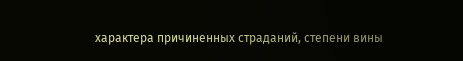характера причиненных страданий, степени вины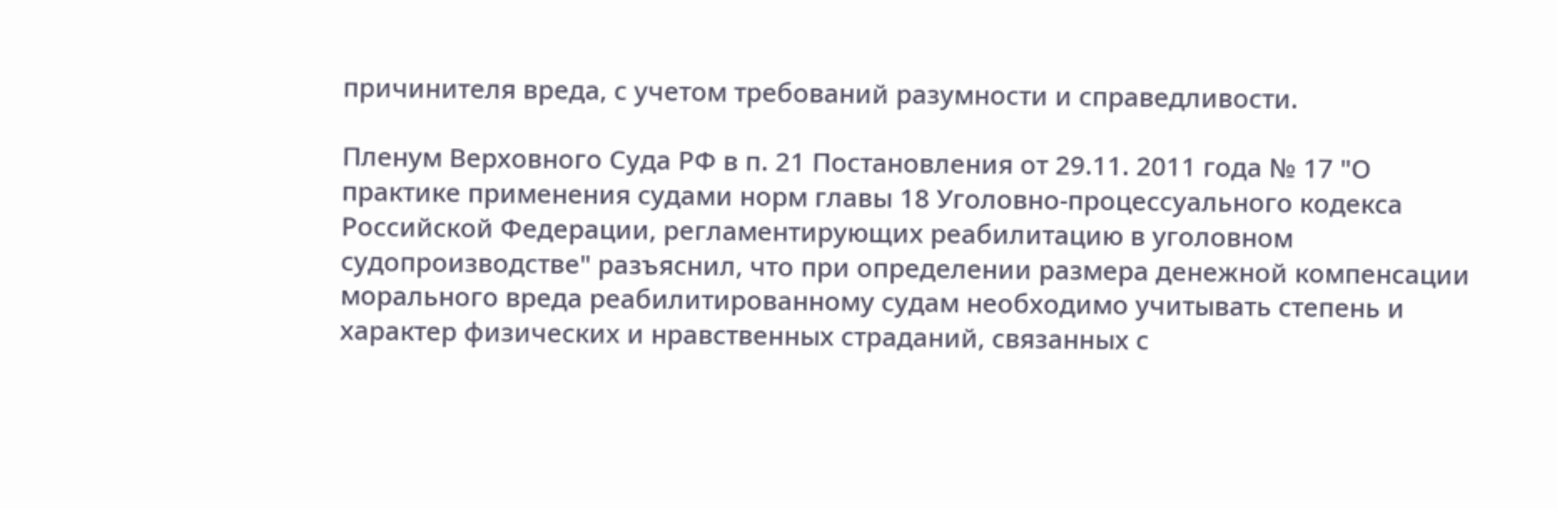причинителя вреда, с учетом требований разумности и справедливости.

Пленум Верховного Суда РФ в п. 21 Постановления от 29.11. 2011 года № 17 "О практике применения судами норм главы 18 Уголовно-процессуального кодекса Российской Федерации, регламентирующих реабилитацию в уголовном судопроизводстве" разъяснил, что при определении размера денежной компенсации морального вреда реабилитированному судам необходимо учитывать степень и характер физических и нравственных страданий, связанных с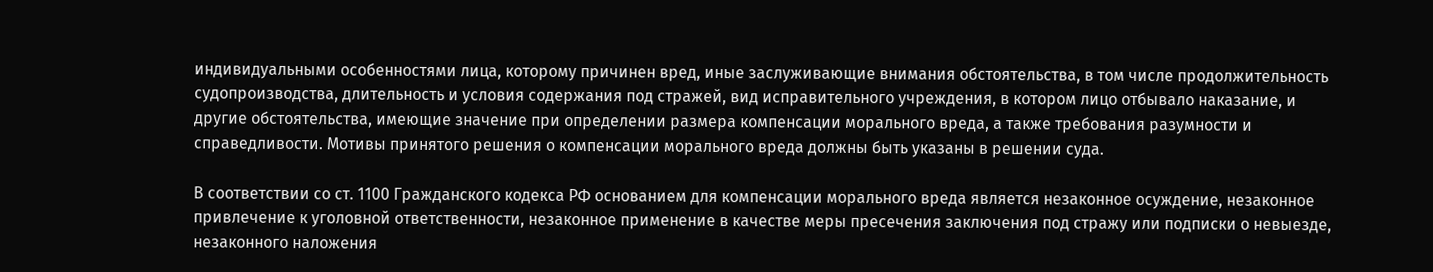индивидуальными особенностями лица, которому причинен вред, иные заслуживающие внимания обстоятельства, в том числе продолжительность судопроизводства, длительность и условия содержания под стражей, вид исправительного учреждения, в котором лицо отбывало наказание, и другие обстоятельства, имеющие значение при определении размера компенсации морального вреда, а также требования разумности и справедливости. Мотивы принятого решения о компенсации морального вреда должны быть указаны в решении суда.

В соответствии со ст. 1100 Гражданского кодекса РФ основанием для компенсации морального вреда является незаконное осуждение, незаконное привлечение к уголовной ответственности, незаконное применение в качестве меры пресечения заключения под стражу или подписки о невыезде, незаконного наложения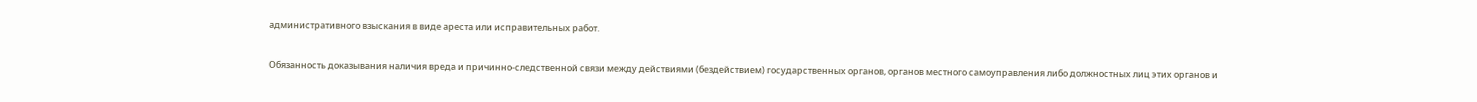административного взыскания в виде ареста или исправительных работ.

Обязанность доказывания наличия вреда и причинно-следственной связи между действиями (бездействием) государственных органов, органов местного самоуправления либо должностных лиц этих органов и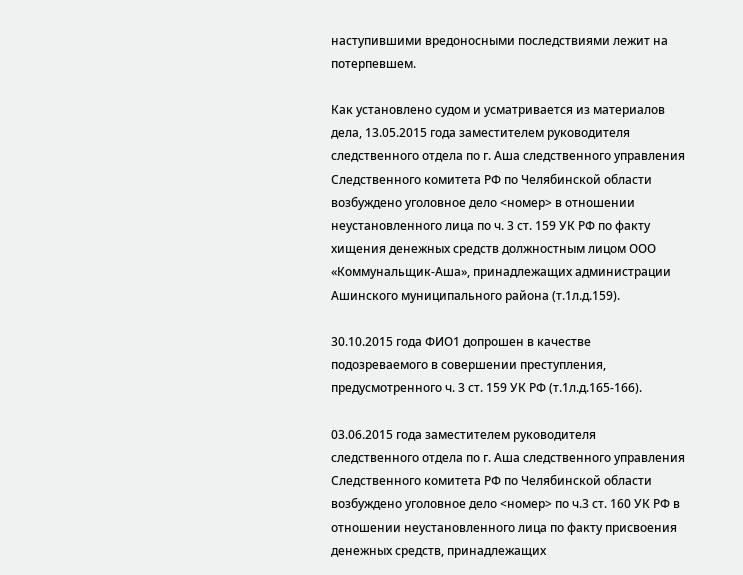наступившими вредоносными последствиями лежит на потерпевшем.

Как установлено судом и усматривается из материалов дела, 13.05.2015 года заместителем руководителя следственного отдела по г. Аша следственного управления Следственного комитета РФ по Челябинской области возбуждено уголовное дело <номер> в отношении неустановленного лица по ч. 3 ст. 159 УК РФ по факту хищения денежных средств должностным лицом ООО «Коммунальщик-Аша», принадлежащих администрации Ашинского муниципального района (т.1л.д.159).

30.10.2015 года ФИО1 допрошен в качестве подозреваемого в совершении преступления, предусмотренного ч. 3 ст. 159 УК РФ (т.1л.д.165-166).

03.06.2015 года заместителем руководителя следственного отдела по г. Аша следственного управления Следственного комитета РФ по Челябинской области возбуждено уголовное дело <номер> по ч.3 ст. 160 УК РФ в отношении неустановленного лица по факту присвоения денежных средств, принадлежащих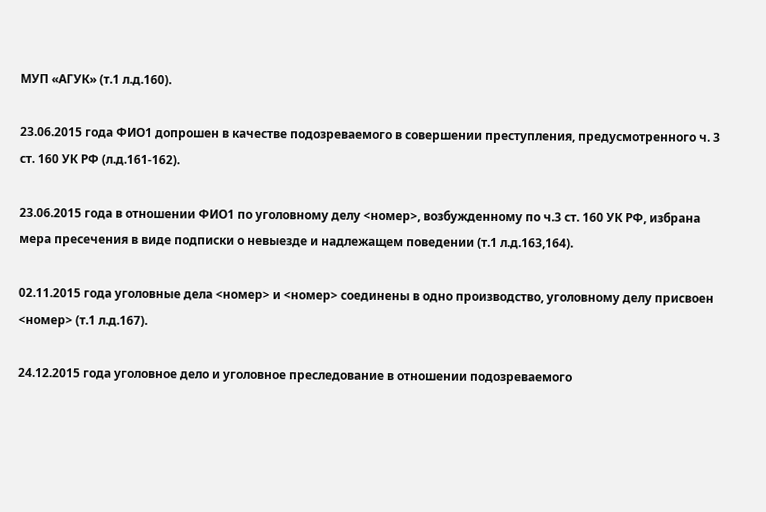МУП «АГУК» (т.1 л.д.160).

23.06.2015 года ФИО1 допрошен в качестве подозреваемого в совершении преступления, предусмотренного ч. 3 ст. 160 УК РФ (л.д.161-162).

23.06.2015 года в отношении ФИО1 по уголовному делу <номер>, возбужденному по ч.3 ст. 160 УК РФ, избрана мера пресечения в виде подписки о невыезде и надлежащем поведении (т.1 л.д.163,164).

02.11.2015 года уголовные дела <номер> и <номер> соединены в одно производство, уголовному делу присвоен <номер> (т.1 л.д.167).

24.12.2015 года уголовное дело и уголовное преследование в отношении подозреваемого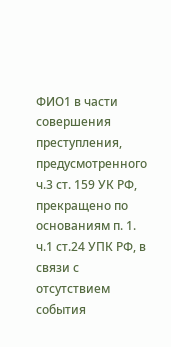ФИО1 в части совершения преступления, предусмотренного ч.3 ст. 159 УК РФ, прекращено по основаниям п. 1. ч.1 ст.24 УПК РФ, в связи с отсутствием события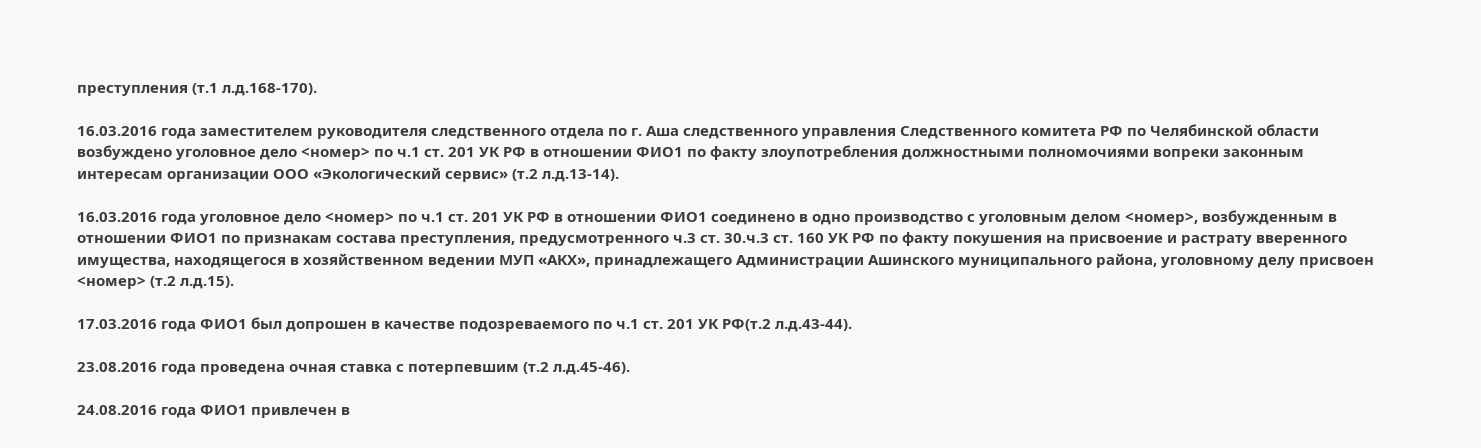преступления (т.1 л.д.168-170).

16.03.2016 года заместителем руководителя следственного отдела по г. Аша следственного управления Следственного комитета РФ по Челябинской области возбуждено уголовное дело <номер> по ч.1 ст. 201 УК РФ в отношении ФИО1 по факту злоупотребления должностными полномочиями вопреки законным интересам организации ООО «Экологический сервис» (т.2 л.д.13-14).

16.03.2016 года уголовное дело <номер> по ч.1 ст. 201 УК РФ в отношении ФИО1 соединено в одно производство с уголовным делом <номер>, возбужденным в отношении ФИО1 по признакам состава преступления, предусмотренного ч.3 ст. 30.ч.3 ст. 160 УК РФ по факту покушения на присвоение и растрату вверенного имущества, находящегося в хозяйственном ведении МУП «АКХ», принадлежащего Администрации Ашинского муниципального района, уголовному делу присвоен <номер> (т.2 л.д.15).

17.03.2016 года ФИО1 был допрошен в качестве подозреваемого по ч.1 ст. 201 УК РФ(т.2 л.д.43-44).

23.08.2016 года проведена очная ставка с потерпевшим (т.2 л.д.45-46).

24.08.2016 года ФИО1 привлечен в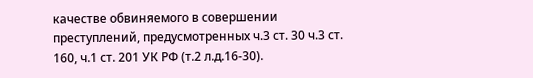качестве обвиняемого в совершении преступлений, предусмотренных ч.3 ст. 30 ч.3 ст. 160, ч.1 ст. 201 УК РФ (т.2 л.д.16-30).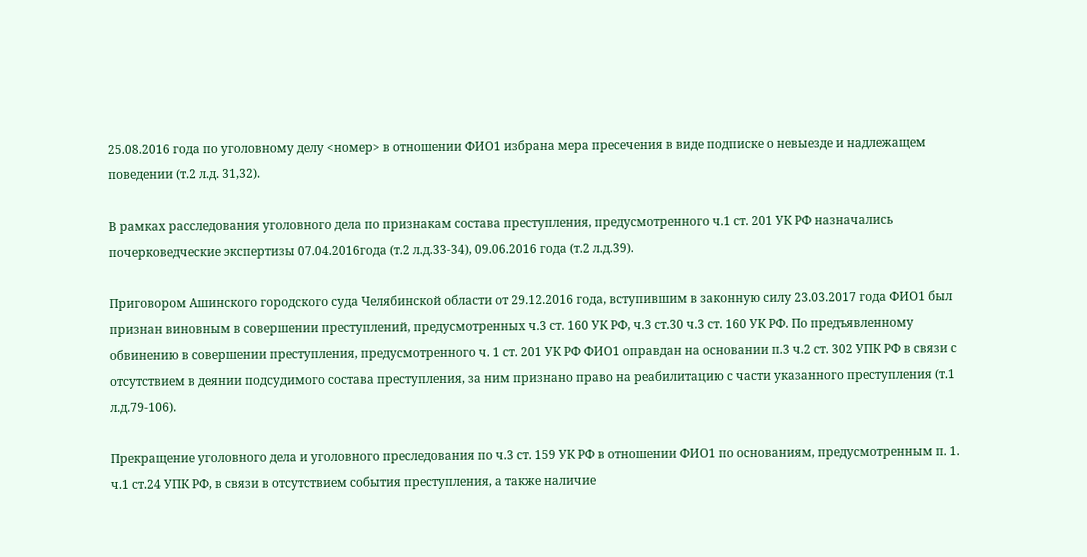25.08.2016 года по уголовному делу <номер> в отношении ФИО1 избрана мера пресечения в виде подписке о невыезде и надлежащем поведении (т.2 л.д. 31,32).

В рамках расследования уголовного дела по признакам состава преступления, предусмотренного ч.1 ст. 201 УК РФ назначались почерковедческие экспертизы 07.04.2016года (т.2 л.д.33-34), 09.06.2016 года (т.2 л.д.39).

Приговором Ашинского городского суда Челябинской области от 29.12.2016 года, вступившим в законную силу 23.03.2017 года ФИО1 был признан виновным в совершении преступлений, предусмотренных ч.3 ст. 160 УК РФ, ч.3 ст.30 ч.3 ст. 160 УК РФ. По предъявленному обвинению в совершении преступления, предусмотренного ч. 1 ст. 201 УК РФ ФИО1 оправдан на основании п.3 ч.2 ст. 302 УПК РФ в связи с отсутствием в деянии подсудимого состава преступления, за ним признано право на реабилитацию с части указанного преступления (т.1 л.д.79-106).

Прекращение уголовного дела и уголовного преследования по ч.3 ст. 159 УК РФ в отношении ФИО1 по основаниям, предусмотренным п. 1. ч.1 ст.24 УПК РФ, в связи в отсутствием события преступления, а также наличие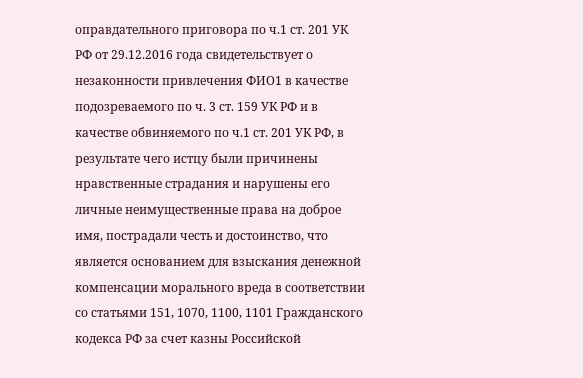оправдательного приговора по ч.1 ст. 201 УК РФ от 29.12.2016 года свидетельствует о незаконности привлечения ФИО1 в качестве подозреваемого по ч. 3 ст. 159 УК РФ и в качестве обвиняемого по ч.1 ст. 201 УК РФ, в результате чего истцу были причинены нравственные страдания и нарушены его личные неимущественные права на доброе имя, пострадали честь и достоинство, что является основанием для взыскания денежной компенсации морального вреда в соответствии со статьями 151, 1070, 1100, 1101 Гражданского кодекса РФ за счет казны Российской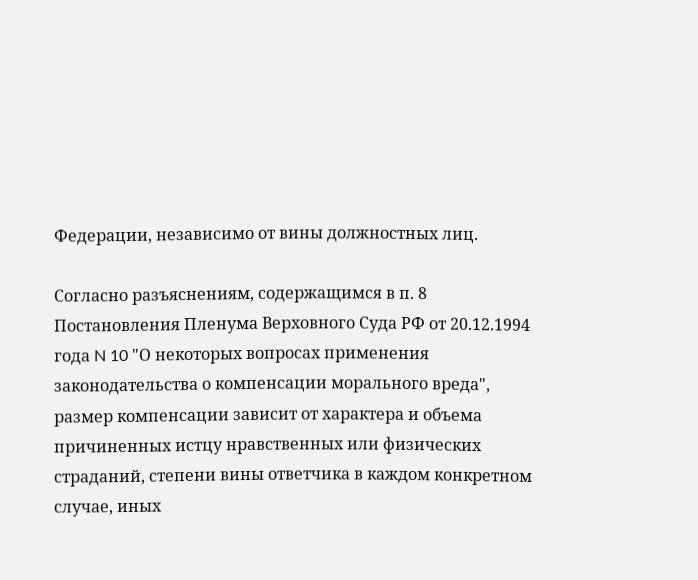Федерации, независимо от вины должностных лиц.

Согласно разъяснениям, содержащимся в п. 8 Постановления Пленума Верховного Суда РФ от 20.12.1994 года N 10 "О некоторых вопросах применения законодательства о компенсации морального вреда", размер компенсации зависит от характера и объема причиненных истцу нравственных или физических страданий, степени вины ответчика в каждом конкретном случае, иных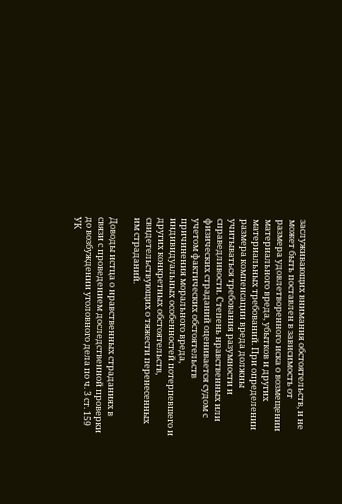заслуживающих внимания обстоятельств, и не может быть поставлен в зависимость от размера удовлетворенного иска о возмещении материального вреда, убытков и других материальных требований. При определении размера компенсации вреда должны учитываться требования разумности и справедливости. Степень нравственных или физических страданий оценивается судом с учетом фактических обстоятельств причинения морального вреда, индивидуальных особенностей потерпевшего и других конкретных обстоятельств, свидетельствующих о тяжести перенесенных им страданий.

Доводы истца о нравственных страданиях в связи с проведением доследственной проверки до возбуждении уголовного дела по ч. 3 ст. 159 УК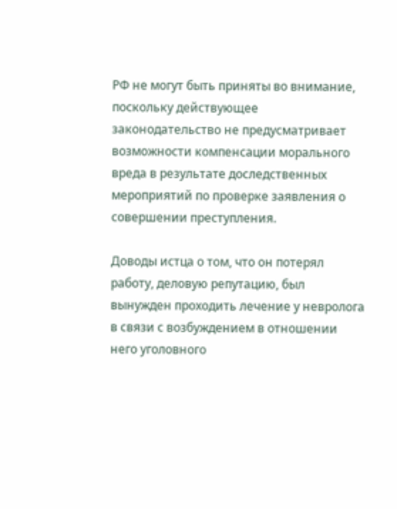РФ не могут быть приняты во внимание, поскольку действующее законодательство не предусматривает возможности компенсации морального вреда в результате доследственных мероприятий по проверке заявления о совершении преступления.

Доводы истца о том, что он потерял работу, деловую репутацию, был вынужден проходить лечение у невролога в связи с возбуждением в отношении него уголовного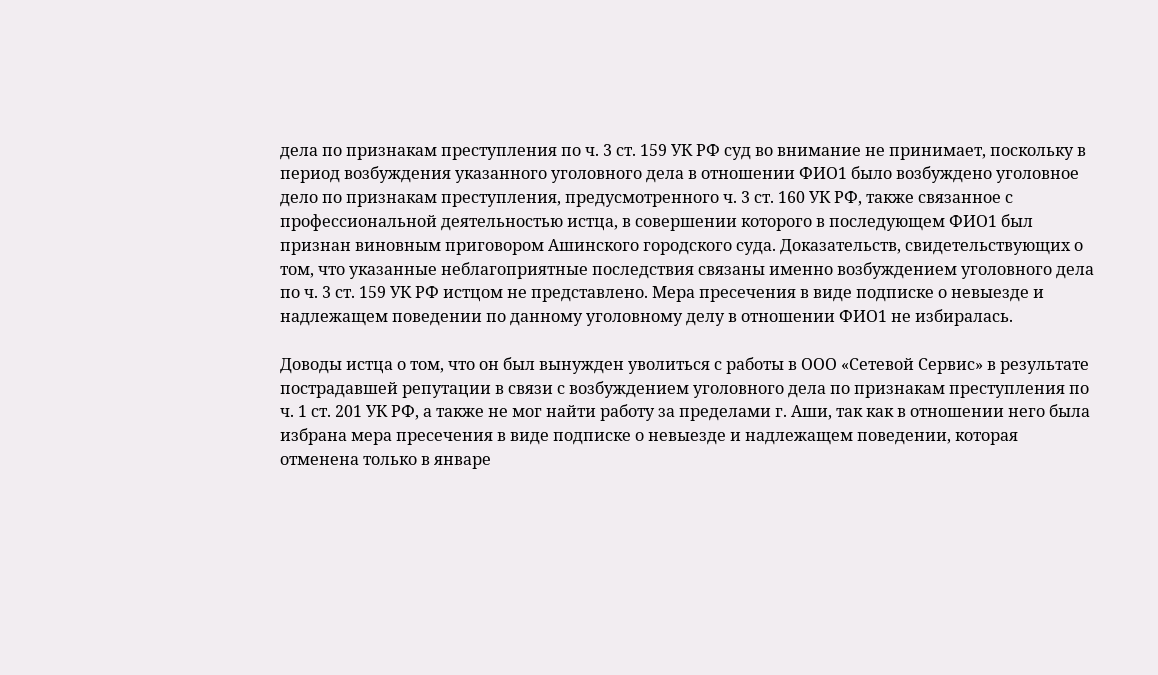дела по признакам преступления по ч. 3 ст. 159 УК РФ суд во внимание не принимает, поскольку в период возбуждения указанного уголовного дела в отношении ФИО1 было возбуждено уголовное дело по признакам преступления, предусмотренного ч. 3 ст. 160 УК РФ, также связанное с профессиональной деятельностью истца, в совершении которого в последующем ФИО1 был признан виновным приговором Ашинского городского суда. Доказательств, свидетельствующих о том, что указанные неблагоприятные последствия связаны именно возбуждением уголовного дела по ч. 3 ст. 159 УК РФ истцом не представлено. Мера пресечения в виде подписке о невыезде и надлежащем поведении по данному уголовному делу в отношении ФИО1 не избиралась.

Доводы истца о том, что он был вынужден уволиться с работы в ООО «Сетевой Сервис» в результате пострадавшей репутации в связи с возбуждением уголовного дела по признакам преступления по ч. 1 ст. 201 УК РФ, а также не мог найти работу за пределами г. Аши, так как в отношении него была избрана мера пресечения в виде подписке о невыезде и надлежащем поведении, которая отменена только в январе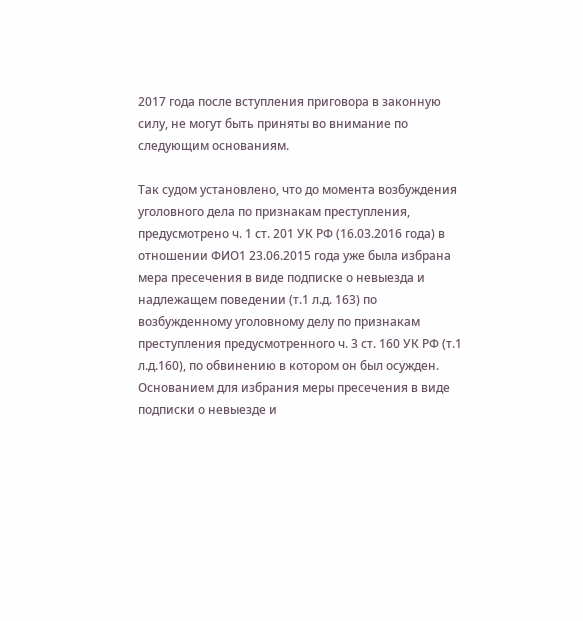2017 года после вступления приговора в законную силу, не могут быть приняты во внимание по следующим основаниям.

Так судом установлено, что до момента возбуждения уголовного дела по признакам преступления, предусмотрено ч. 1 ст. 201 УК РФ (16.03.2016 года) в отношении ФИО1 23.06.2015 года уже была избрана мера пресечения в виде подписке о невыезда и надлежащем поведении (т.1 л.д. 163) по возбужденному уголовному делу по признакам преступления предусмотренного ч. 3 ст. 160 УК РФ (т.1 л.д.160), по обвинению в котором он был осужден. Основанием для избрания меры пресечения в виде подписки о невыезде и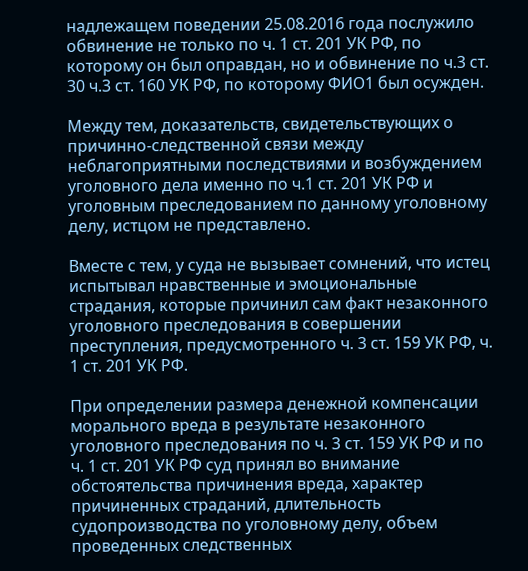надлежащем поведении 25.08.2016 года послужило обвинение не только по ч. 1 ст. 201 УК РФ, по которому он был оправдан, но и обвинение по ч.3 ст. 30 ч.3 ст. 160 УК РФ, по которому ФИО1 был осужден.

Между тем, доказательств, свидетельствующих о причинно-следственной связи между неблагоприятными последствиями и возбуждением уголовного дела именно по ч.1 ст. 201 УК РФ и уголовным преследованием по данному уголовному делу, истцом не представлено.

Вместе с тем, у суда не вызывает сомнений, что истец испытывал нравственные и эмоциональные страдания, которые причинил сам факт незаконного уголовного преследования в совершении преступления, предусмотренного ч. 3 ст. 159 УК РФ, ч. 1 ст. 201 УК РФ.

При определении размера денежной компенсации морального вреда в результате незаконного уголовного преследования по ч. 3 ст. 159 УК РФ и по ч. 1 ст. 201 УК РФ суд принял во внимание обстоятельства причинения вреда, характер причиненных страданий, длительность судопроизводства по уголовному делу, объем проведенных следственных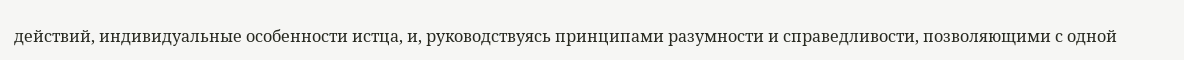действий, индивидуальные особенности истца, и, руководствуясь принципами разумности и справедливости, позволяющими с одной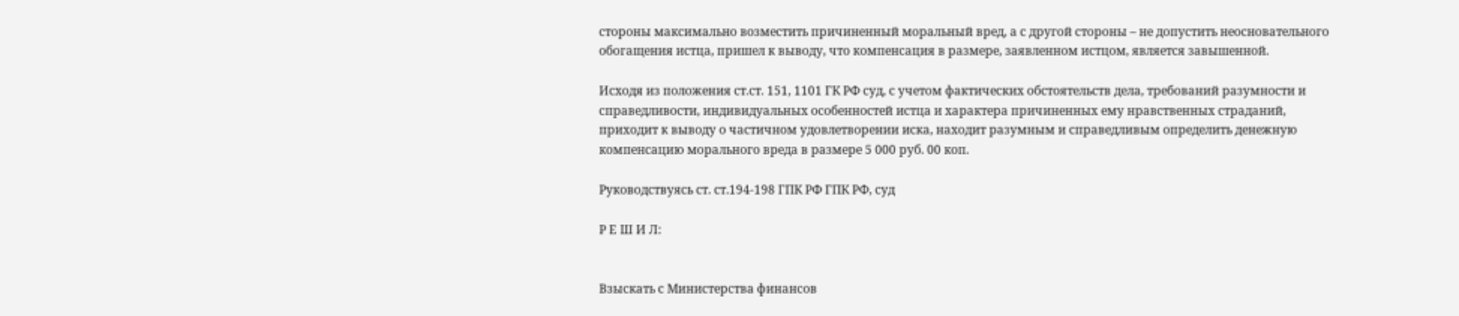стороны максимально возместить причиненный моральный вред, а с другой стороны – не допустить неосновательного обогащения истца, пришел к выводу, что компенсация в размере, заявленном истцом, является завышенной.

Исходя из положения ст.ст. 151, 1101 ГК РФ суд, с учетом фактических обстоятельств дела, требований разумности и справедливости, индивидуальных особенностей истца и характера причиненных ему нравственных страданий, приходит к выводу о частичном удовлетворении иска, находит разумным и справедливым определить денежную компенсацию морального вреда в размере 5 000 руб. 00 коп.

Руководствуясь ст. ст.194-198 ГПК РФ ГПК РФ, суд

Р Е Ш И Л:


Взыскать с Министерства финансов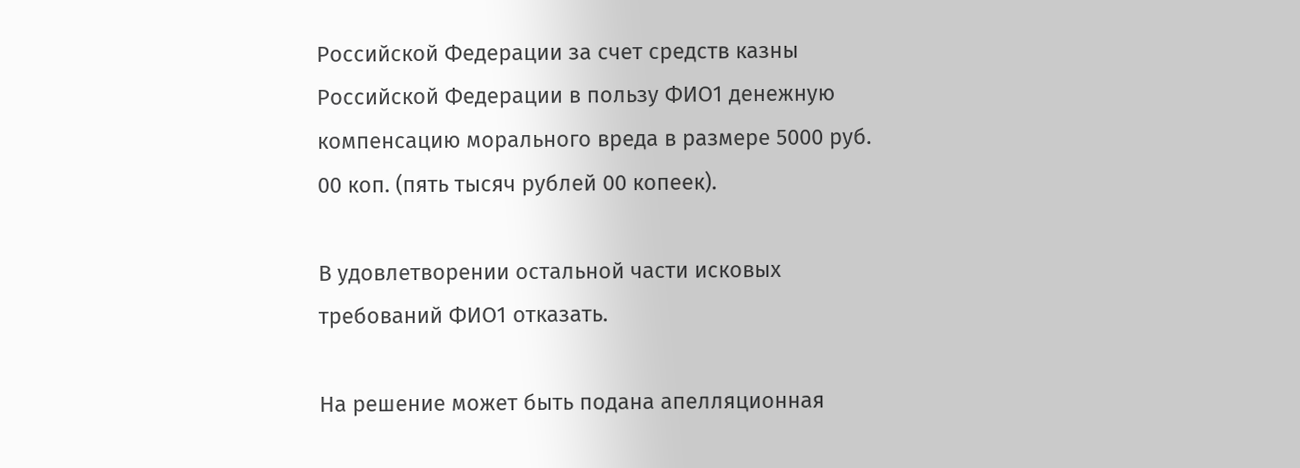Российской Федерации за счет средств казны Российской Федерации в пользу ФИО1 денежную компенсацию морального вреда в размере 5000 руб. 00 коп. (пять тысяч рублей 00 копеек).

В удовлетворении остальной части исковых требований ФИО1 отказать.

На решение может быть подана апелляционная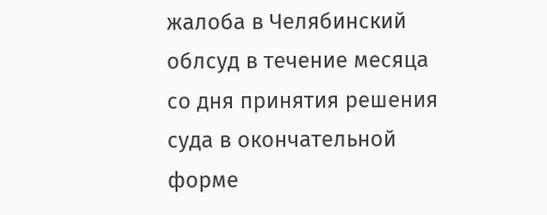жалоба в Челябинский облсуд в течение месяца со дня принятия решения суда в окончательной форме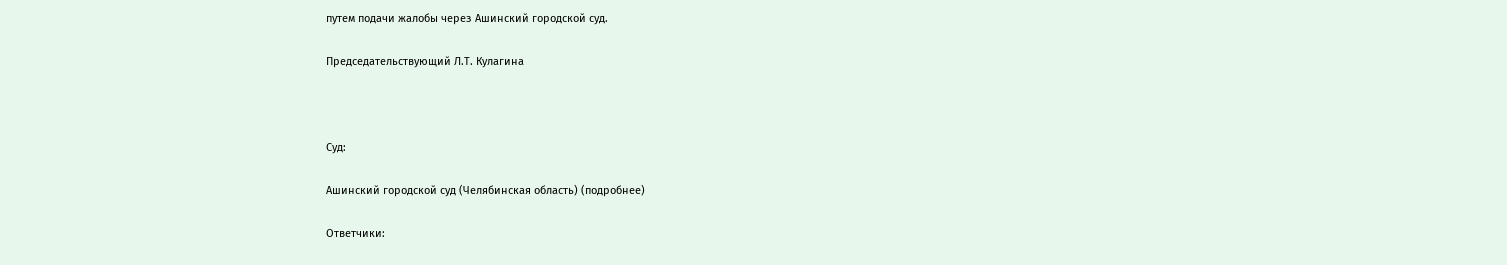путем подачи жалобы через Ашинский городской суд.

Председательствующий Л.Т. Кулагина



Суд:

Ашинский городской суд (Челябинская область) (подробнее)

Ответчики: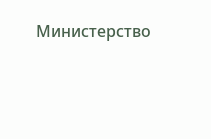Министерство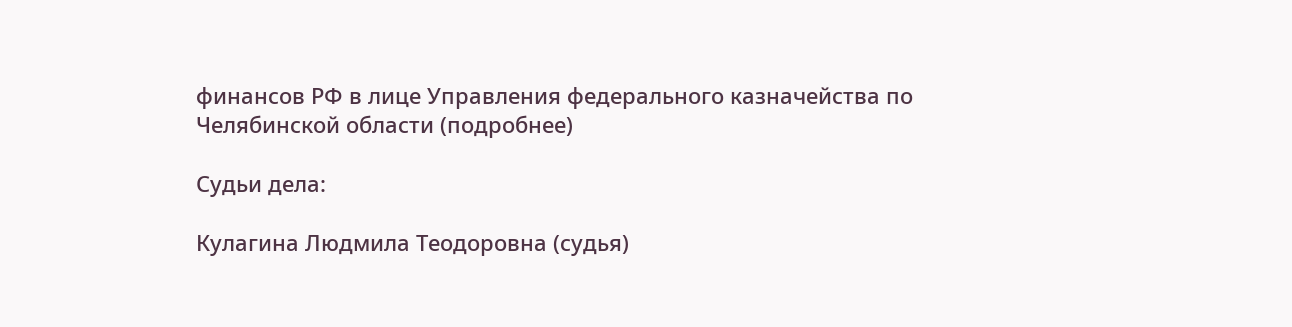финансов РФ в лице Управления федерального казначейства по Челябинской области (подробнее)

Судьи дела:

Кулагина Людмила Теодоровна (судья)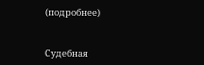(подробнее)


Судебная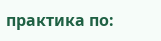практика по: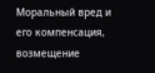Моральный вред и его компенсация, возмещение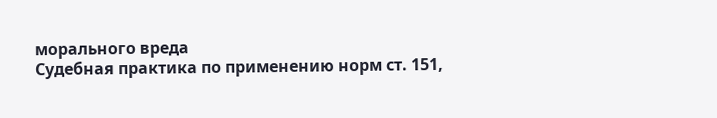морального вреда
Судебная практика по применению норм ст. 151,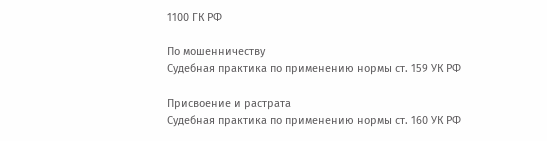1100 ГК РФ

По мошенничеству
Судебная практика по применению нормы ст. 159 УК РФ

Присвоение и растрата
Судебная практика по применению нормы ст. 160 УК РФ